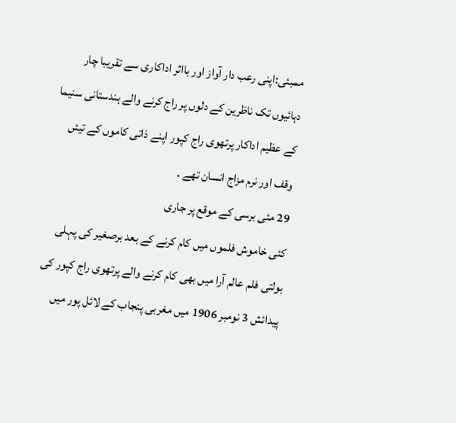ممبئی:اپنی رعب دار آواز اور بااثر اداکاری سے تقریبا چار دہائیوں تک ناظرین کے دلوں پر راج کرنے والے ہندستانی سنیما کے عظیم اداکار پرتھوی راج کپور اپنے ذاتی کاموں کے تیئں وقف اور نرم مزاج انسان تھے ۔
29 مئی برسی کے موقع پر جاری
کئی خاموش فلموں میں کام کرنے کے بعد برصغیر کی پہلی بولتی فلم عالم آرا میں بھی کام کرنے والے پرتھوی راج کپور کی پیدائش 3 نومبر 1906 میں مغربی پنجاب کے لائل پور میں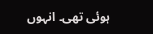ہوئی تھی۔ انہوں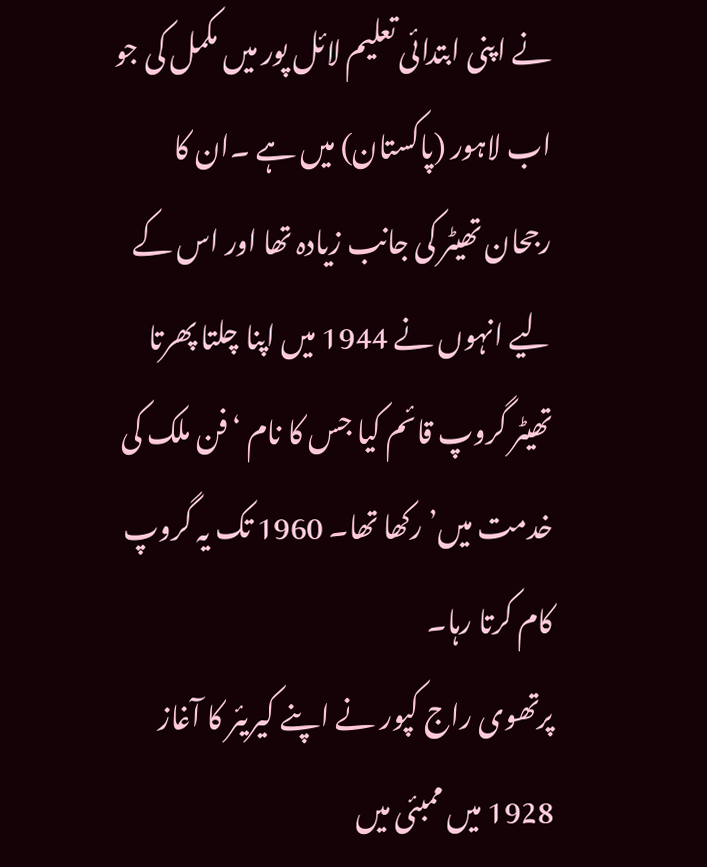نے اپنی ابتدائی تعلیم لائل پور میں مکمل کی جو اب لاہور (پاکستان) میں ہے ۔ان کا رجحان تھیٹر کی جانب زیادہ تھا اور اس کے لیے انہوں نے 1944 میں اپنا چلتا پھرتا تھیٹر گروپ قائم کیا جس کا نام ‘فن ملک کی خدمت میں’ رکھا تھا۔ 1960 تک یہ گروپ کام کرتا رہا۔
پرتھوی راج کپور نے اپنے کیریئر کا آغاز 1928 میں ممبئی میں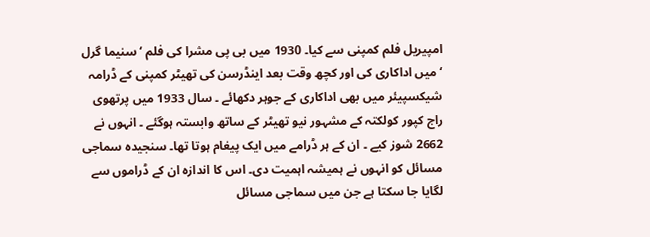امپیریل فلم کمپنی سے کیا۔ 1930 میں بی پی مشرا کی فلم ‘سنیما گرل ‘ میں اداکاری کی اور کچھ وقت بعد اینڈرسن کی تھیٹر کمپنی کے ڈرامہ شیکسپیئر میں بھی اداکاری کے جوہر دکھائے ۔ سال 1933 میں پرتھوی راج کپور کولکتہ کے مشہور نیو تھیٹر کے ساتھ وابستہ ہوگئے ۔ انہوں نے 2662 شوز کیے ۔ ان کے ہر ڈرامے میں ایک پیغام ہوتا تھا۔ سنجیدہ سماجی مسائل کو انہوں نے ہمیشہ اہمیت دی۔ اس کا اندازہ ان کے ڈراموں سے لگایا جا سکتا ہے جن میں سماجی مسائل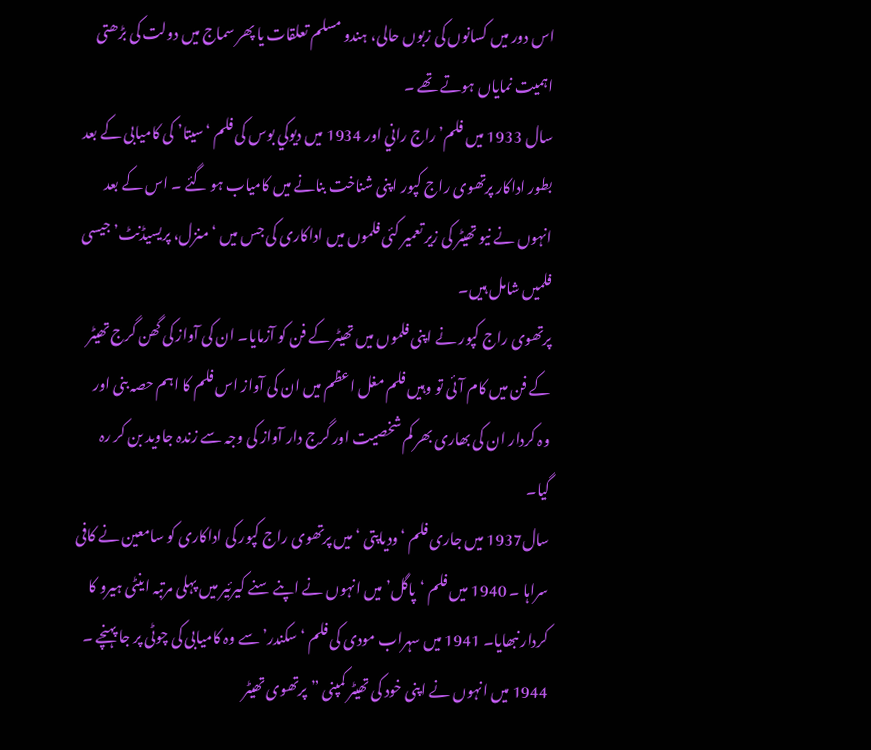اس دور میں کسانوں کی زبوں حالی، ہندو مسلم تعلقات یا پھر سماج میں دولت کی بڑھتی اہمیت نمایاں ہوتے تھے ۔
سال 1933 میں فلم’ راج راني اور 1934 میں دیوکي بوس کی فلم ‘سیتا’ کی کامیابی کے بعد بطور اداکار پرتھوی راج کپور اپنی شناخت بنانے میں کامیاب ہو گئے ۔ اس کے بعد انہوں نے نیو تھیٹر کی زیر تعمیر کئی فلموں میں اداکاری کی جس میں ‘منزل، پریسیڈنٹ’ جیسی فلمیں شامل ہیں۔
پرتھوی راج کپور نے اپنی فلموں میں تھیٹر کے فن کو آزمایا۔ ان کی آواز کی گھن گرج تھیٹر کے فن میں کام آئی تو وہیں فلم مغل اعظم میں ان کی آواز اس فلم کا اہم حصہ بنی اور وہ کردار ان کی بھاری بھر کم شخصیت اور گرج دار آواز کی وجہ سے زندہ جاوید بن کر رہ گیا۔
سال1937 میں جاری فلم ‘ودیاپتی ‘میں پرتھوی راج کپور کی اداکاری کو سامعین نے کافی سراہا ۔ 1940 میں فلم ‘پاگل’ میں انہوں نے اپنے سنے کیرئیر میں پہلی مرتبہ اینٹی ہیرو کا کردار نبھایا۔ 1941 میں سہراب مودی کی فلم ‘سکندر’ سے وہ کامیابی کی چوٹی پر جا پہنچے ۔ 1944 میں انہوں نے اپنی خود کی تھیٹر کمپنی ”پرتھوی تھیٹر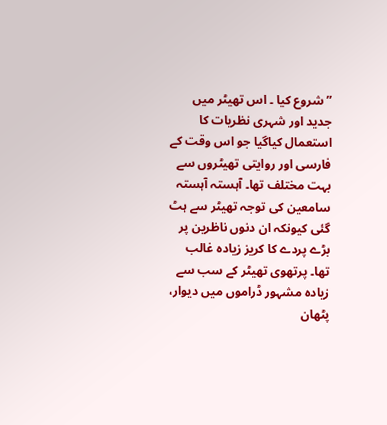”شروع کیا ۔ اس تھیٹر میں جدید اور شہری نظریات کا استعمال کیاگیا جو اس وقت کے فارسی اور روایتی تھیٹروں سے بہت مختلف تھا۔ آہستہ آہستہ سامعین کی توجہ تھیٹر سے ہٹ گئی کیونکہ ان دنوں ناظرین پر بڑے پردے کا کریز زیادہ غالب تھا۔ پرتھوی تھیٹر کے سب سے زیادہ مشہور ڈراموں میں دیوار، پٹھان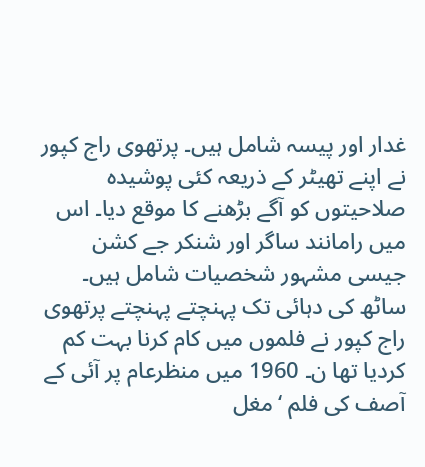غدار اور پیسہ شامل ہیں۔ پرتھوی راج کپور نے اپنے تھیٹر کے ذریعہ کئی پوشیدہ صلاحیتوں کو آگے بڑھنے کا موقع دیا۔ اس میں رامانند ساگر اور شنکر جے کشن جیسی مشہور شخصیات شامل ہیں۔
ساٹھ کی دہائی تک پہنچتے پہنچتے پرتھوی راج کپور نے فلموں میں کام کرنا بہت کم کردیا تھا ن۔ 1960 میں منظرعام پر آئی کے آصف کی فلم ‘مغل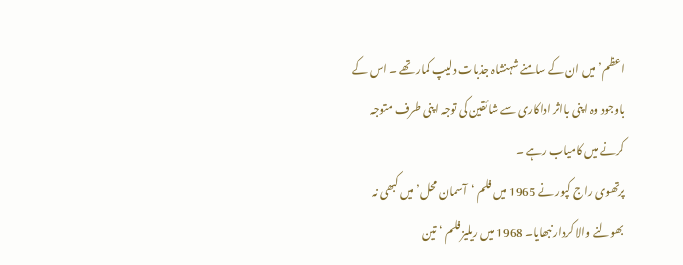اعظم’ میں ان کے سامنے شہنشاہ جذبات دلیپ کمار تھے ۔ اس کے باوجود وہ اپنی بااثر اداکاری سے شائقین کی توجہ اپنی طرف متوجہ کرنے میں کامیاب رہے ۔
پرتھوی راج کپور نے 1965 میں فلم ‘آسمان محل’ میں کبھی نہ بھولنے والا کردار نبھایا۔ 1968 میں ریلیز فلم ‘تین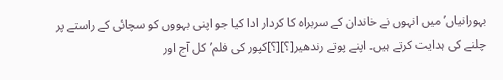بہورانیاں’ میں انہوں نے خاندان کے سربراہ کا کردار ادا کیا جو اپنی بہووں کو سچائی کے راستے پر چلنے کی ہدایت کرتے ہیں۔ اپنے پوتے رندھیر[؟][؟]کپور کی فلم’کل آج اور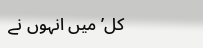کل’ میں انہوں نے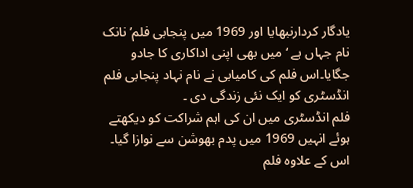یادگار کردارنبھایا اور 1969 میں پنجابی فلم’نانک نام جہاں ہے ‘ میں بھی اپنی اداکاری کا جادو جگایا۔اس فلم کی کامیابی نے نام نہاد پنجابی فلم انڈسٹری کو ایک نئی زندگی دی ۔
فلم انڈسٹری میں ان کی اہم شراکت کو دیکھتے ہوئے انہیں 1969 میں پدم بھوشن سے نوازا گیا۔ اس کے علاوہ فلم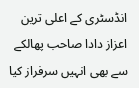انڈسٹری کے اعلی ترین اعزاز دادا صاحب پھالکے سے بھی انہیں سرفراز کیا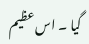گیا ۔ اس عظیم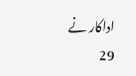اداکار نے 29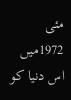مئی 1972میں اس دنیا کو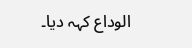الوداع کہہ دیا۔